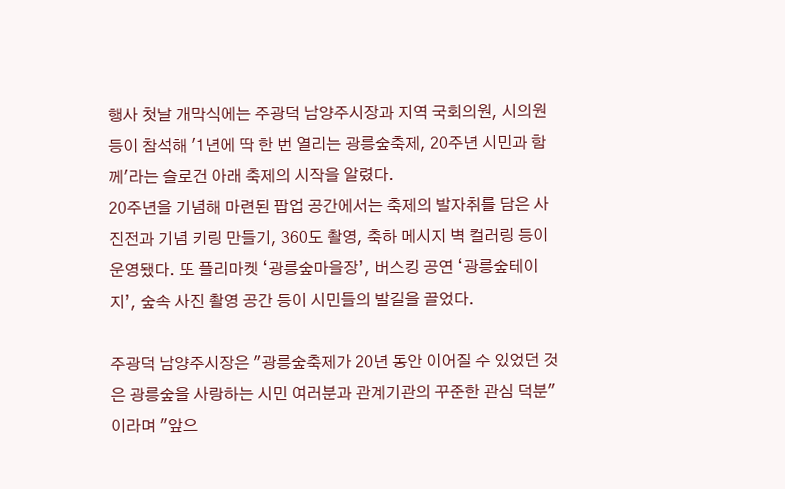행사 첫날 개막식에는 주광덕 남양주시장과 지역 국회의원, 시의원 등이 참석해 '1년에 딱 한 번 열리는 광릉숲축제, 20주년 시민과 함께'라는 슬로건 아래 축제의 시작을 알렸다.
20주년을 기념해 마련된 팝업 공간에서는 축제의 발자취를 담은 사진전과 기념 키링 만들기, 360도 촬영, 축하 메시지 벽 컬러링 등이 운영됐다. 또 플리마켓 ‘광릉숲마을장’, 버스킹 공연 ‘광릉숲테이지’, 숲속 사진 촬영 공간 등이 시민들의 발길을 끌었다.

주광덕 남양주시장은 "광릉숲축제가 20년 동안 이어질 수 있었던 것은 광릉숲을 사랑하는 시민 여러분과 관계기관의 꾸준한 관심 덕분"이라며 "앞으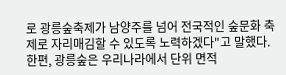로 광릉숲축제가 남양주를 넘어 전국적인 숲문화 축제로 자리매김할 수 있도록 노력하겠다"고 말했다.
한편, 광릉숲은 우리나라에서 단위 면적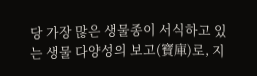당 가장 많은 생물종이 서식하고 있는 생물 다양성의 보고(寶庫)로, 지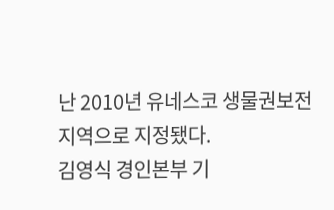난 2010년 유네스코 생물권보전지역으로 지정됐다.
김영식 경인본부 기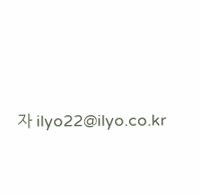자 ilyo22@ilyo.co.kr